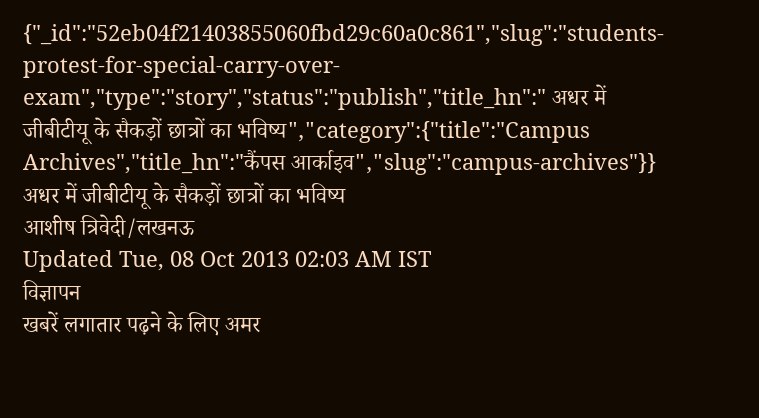{"_id":"52eb04f21403855060fbd29c60a0c861","slug":"students-protest-for-special-carry-over-exam","type":"story","status":"publish","title_hn":" अधर में जीबीटीयू के सैकड़ों छात्रों का भविष्य","category":{"title":"Campus Archives","title_hn":"कैंपस आर्काइव","slug":"campus-archives"}}
अधर में जीबीटीयू के सैकड़ों छात्रों का भविष्य
आशीष त्रिवेदी/लखनऊ
Updated Tue, 08 Oct 2013 02:03 AM IST
विज्ञापन
खबरें लगातार पढ़ने के लिए अमर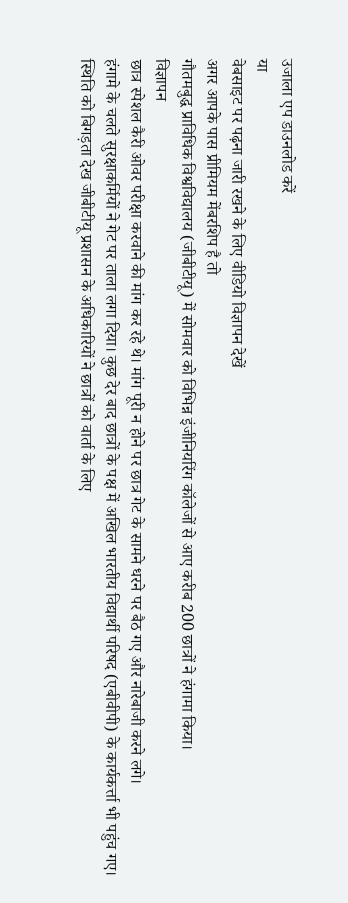उजाला एप डाउनलोड करें
या
वेबसाइट पर पढ़ना जारी रखने के लिए वीडियो विज्ञापन देखें
अगर आपके पास प्रीमियम मेंबरशिप है तो
गौतमबुद्ध प्राविधिक विश्वविद्यालय (जीबीटीयू) में सोमवार को विभिन्न इंजीनियरिंग कॉलेजों से आए करीब 200 छात्रों ने हंगामा किया।
विज्ञापन
छात्र स्पेशल कैरी ओवर परीक्षा करवाने की मांग कर रहे थे। मांग पूरी न होने पर छात्र गेट के सामने धरने पर बैठ गए और नारेबाजी करने लगे।
हंगामे के चलते सुरक्षाकर्मियों ने गेट पर ताला लगा दिया। कुछ देर बाद छात्रों के पक्ष में अखिल भारतीय विद्यार्थी परिषद (एबीवीपी) के कार्यकर्त्ता भी पहुंच गए।
स्थिति को बिगड़ता देख जीबीटीयू प्रशासन के अधिकारियों ने छात्रों को वार्ता के लिए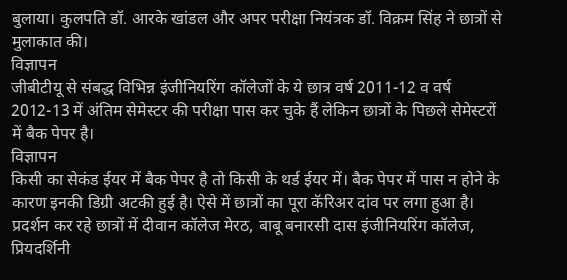बुलाया। कुलपति डॉ. आरके खांडल और अपर परीक्षा नियंत्रक डॉ. विक्रम सिंह ने छात्रों से मुलाकात की।
विज्ञापन
जीबीटीयू से संबद्ध विभिन्न इंजीनियरिंग कॉलेजों के ये छात्र वर्ष 2011-12 व वर्ष 2012-13 में अंतिम सेमेस्टर की परीक्षा पास कर चुके हैं लेकिन छात्रों के पिछले सेमेस्टरों में बैक पेपर है।
विज्ञापन
किसी का सेकंड ईयर में बैक पेपर है तो किसी के थर्ड ईयर में। बैक पेपर में पास न होने के कारण इनकी डिग्री अटकी हुई है। ऐसे में छात्रों का पूरा कॅरिअर दांव पर लगा हुआ है।
प्रदर्शन कर रहे छात्रों में दीवान कॉलेज मेरठ, बाबू बनारसी दास इंजीनियरिंग कॉलेज, प्रियदर्शिनी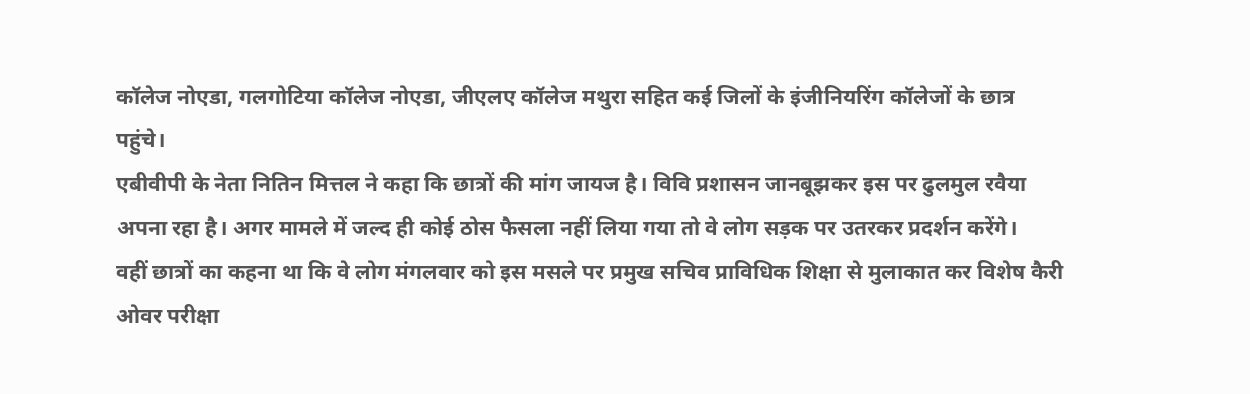कॉलेज नोएडा, गलगोटिया कॉलेज नोएडा, जीएलए कॉलेज मथुरा सहित कई जिलों के इंजीनियरिंग कॉलेजों के छात्र पहुंचे।
एबीवीपी के नेता नितिन मित्तल ने कहा कि छात्रों की मांग जायज है। विवि प्रशासन जानबूझकर इस पर ढुलमुल रवैया अपना रहा है। अगर मामले में जल्द ही कोई ठोस फैसला नहीं लिया गया तो वे लोग सड़क पर उतरकर प्रदर्शन करेंगे।
वहीं छात्रों का कहना था कि वे लोग मंगलवार को इस मसले पर प्रमुख सचिव प्राविधिक शिक्षा से मुलाकात कर विशेष कैरी ओवर परीक्षा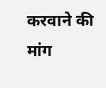करवाने की मांग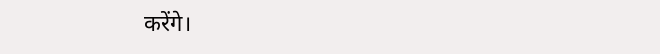करेंगे।